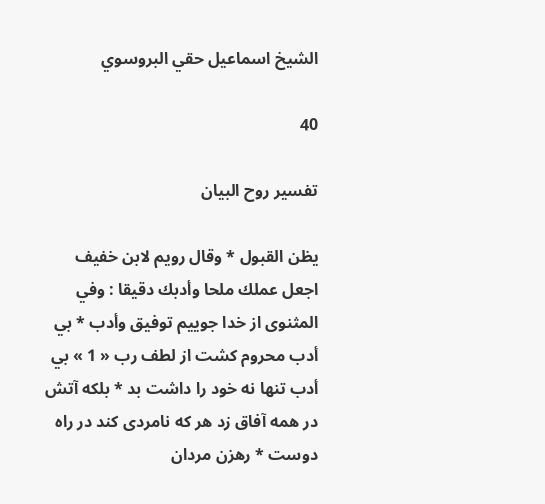الشيخ اسماعيل حقي البروسوي

40

تفسير روح البيان

يظن القبول * وقال رويم لابن خفيف اجعل عملك ملحا وأدبك دقيقا : وفي المثنوى از خدا جوييم توفيق وأدب * بي أدب محروم كشت از لطف رب « 1 » بي أدب تنها نه خود را داشت بد * بلكه آتش در همه آفاق زد هر كه نامردى كند در راه دوست * رهزن مردان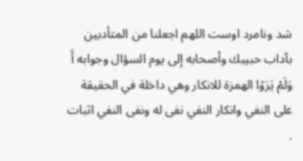شد ونامرد اوست اللهم اجعلنا من المتأدبين بآداب حبيبك وأصحابه إلى يوم السؤال وجوابه أَ وَلَمْ يَرَوْا الهمزة للانكار وهي داخلة في الحقيقة على النفي وانكار النفي نفى له ونفى النفي اثبات .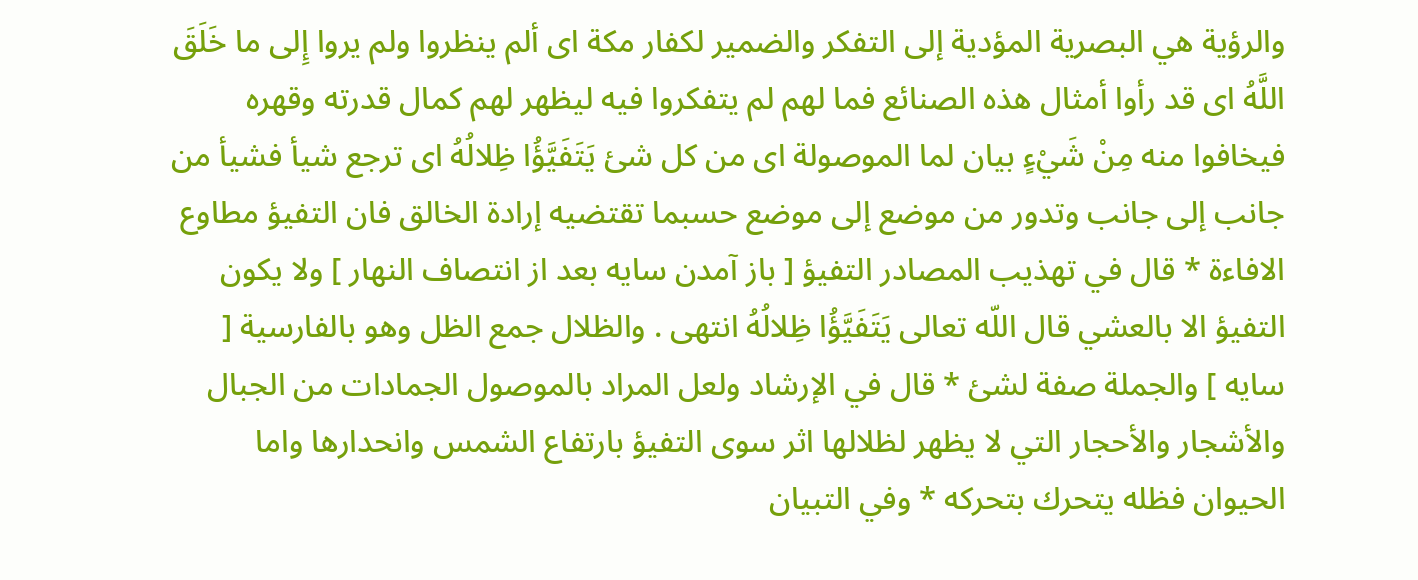والرؤية هي البصرية المؤدية إلى التفكر والضمير لكفار مكة اى ألم ينظروا ولم يروا إِلى ما خَلَقَ اللَّهُ اى قد رأوا أمثال هذه الصنائع فما لهم لم يتفكروا فيه ليظهر لهم كمال قدرته وقهره فيخافوا منه مِنْ شَيْءٍ بيان لما الموصولة اى من كل شئ يَتَفَيَّؤُا ظِلالُهُ اى ترجع شيأ فشيأ من جانب إلى جانب وتدور من موضع إلى موضع حسبما تقتضيه إرادة الخالق فان التفيؤ مطاوع الافاءة * قال في تهذيب المصادر التفيؤ [ باز آمدن سايه بعد از انتصاف النهار ] ولا يكون التفيؤ الا بالعشي قال اللّه تعالى يَتَفَيَّؤُا ظِلالُهُ انتهى . والظلال جمع الظل وهو بالفارسية [ سايه ] والجملة صفة لشئ * قال في الإرشاد ولعل المراد بالموصول الجمادات من الجبال والأشجار والأحجار التي لا يظهر لظلالها اثر سوى التفيؤ بارتفاع الشمس وانحدارها واما الحيوان فظله يتحرك بتحركه * وفي التبيان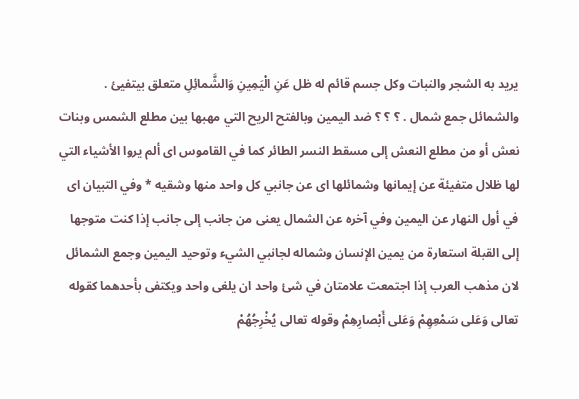يريد به الشجر والنبات وكل جسم قائم له ظل عَنِ الْيَمِينِ وَالشَّمائِلِ متعلق بيتفيئ . والشمائل جمع شمال . ؟ ؟ ؟ ضد اليمين وبالفتح الريح التي مهبها بين مطلع الشمس وبنات نعش أو من مطلع النعش إلى مسقط النسر الطائر كما في القاموس اى ألم يروا الأشياء التي لها ظلال متفيئة عن إيمانها وشمائلها اى عن جانبي كل واحد منها وشقيه * وفي التبيان اى في أول النهار عن اليمين وفي آخره عن الشمال يعنى من جانب إلى جانب إذا كنت متوجها إلى القبلة استعارة من يمين الإنسان وشماله لجانبي الشيء وتوحيد اليمين وجمع الشمائل لان مذهب العرب إذا اجتمعت علامتان في شئ واحد ان يلغى واحد ويكتفى بأحدهما كقوله تعالى وَعَلى سَمْعِهِمْ وَعَلى أَبْصارِهِمْ وقوله تعالى يُخْرِجُهُمْ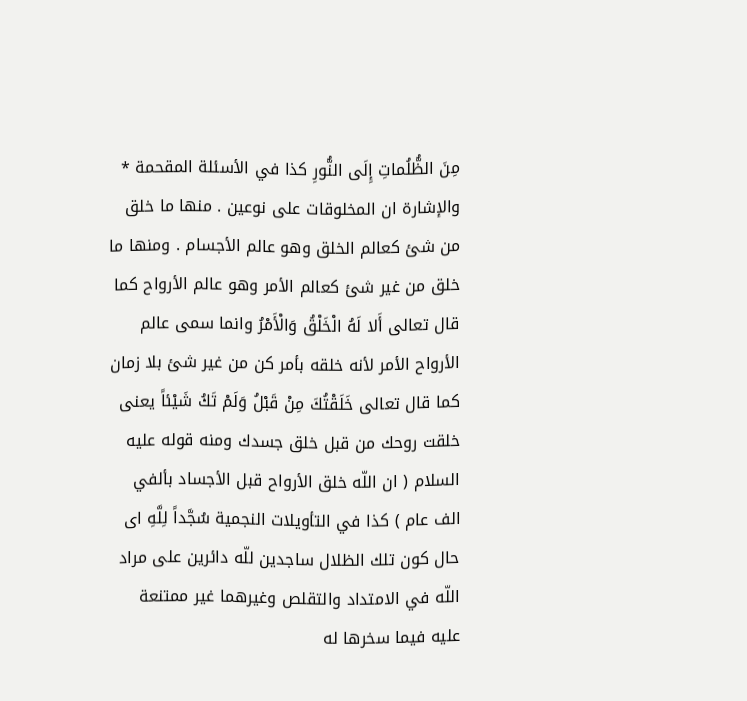مِنَ الظُّلُماتِ إِلَى النُّورِ كذا في الأسئلة المقحمة * والإشارة ان المخلوقات على نوعين . منها ما خلق من شئ كعالم الخلق وهو عالم الأجسام . ومنها ما خلق من غير شئ كعالم الأمر وهو عالم الأرواح كما قال تعالى أَلا لَهُ الْخَلْقُ وَالْأَمْرُ وانما سمى عالم الأرواح الأمر لأنه خلقه بأمر كن من غير شئ بلا زمان كما قال تعالى خَلَقْتُكَ مِنْ قَبْلُ وَلَمْ تَكُ شَيْئاً يعنى خلقت روحك من قبل خلق جسدك ومنه قوله عليه السلام ( ان اللّه خلق الأرواح قبل الأجساد بألفي الف عام ) كذا في التأويلات النجمية سُجَّداً لِلَّهِ اى حال كون تلك الظلال ساجدين للّه دائرين على مراد اللّه في الامتداد والتقلص وغيرهما غير ممتنعة عليه فيما سخرها له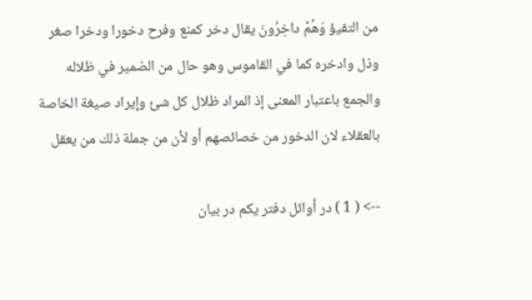من التفيؤ وَهُمْ داخِرُونَ يقال دخر كمنع وفرح دخورا ودخرا صغر وذل وادخره كما في القاموس وهو حال من الضمير في ظلاله والجمع باعتبار المعنى إذ المراد ظلال كل شئ وإيراد صيغة الخاصة بالعقلاء لان الدخور من خصائصهم أو لأن من جملة ذلك من يعقل

--> ( 1 ) در أوائل دفتر يكم در بيان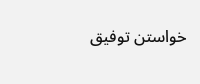خواستن توفيق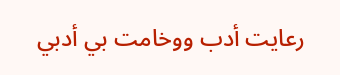رعايت أدب ووخامت بي أدبي